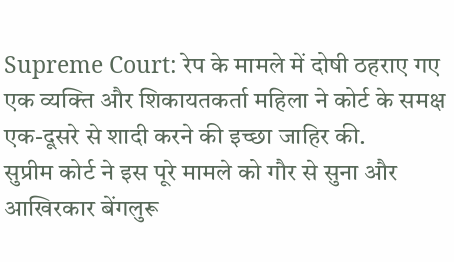Supreme Court: रेप के मामले में दोषी ठहराए गए एक व्यक्ति और शिकायतकर्ता महिला ने कोर्ट के समक्ष एक-दूसरे से शादी करने की इच्छा जाहिर की.
सुप्रीम कोर्ट ने इस पूरे मामले को गौर से सुना और आखिरकार बेंगलुरू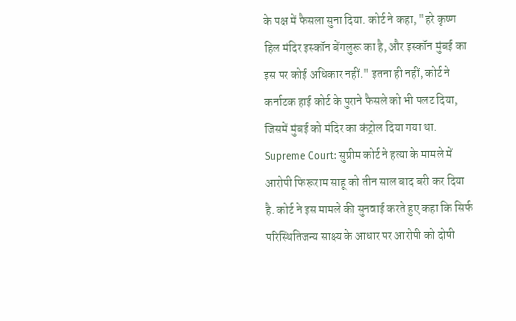के पक्ष में फैसला सुना दिया. कोर्ट ने कहा, "हरे कृष्ण हिल मंदिर इस्कॉन बेंगलुरू का है, और इस्कॉन मुंबई का इस पर कोई अधिकार नहीं." इतना ही नहीं, कोर्ट ने कर्नाटक हाई कोर्ट के पुराने फैसले को भी पलट दिया, जिसमें मुंबई को मंदिर का कंट्रोल दिया गया था.
Supreme Court: सुप्रीम कोर्ट ने हत्या के मामले में आरोपी फिरूराम साहू को तीन साल बाद बरी कर दिया है. कोर्ट ने इस मामले की सुनवाई करते हुए कहा कि सिर्फ परिस्थितिजन्य साक्ष्य के आधार पर आरोपी को दोषी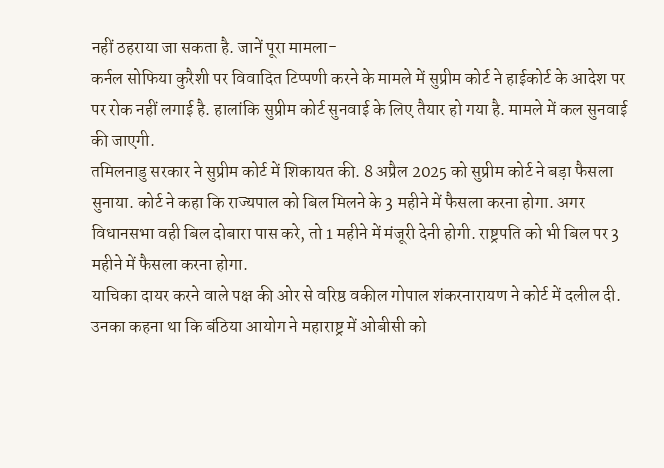नहीं ठहराया जा सकता है. जानें पूरा मामला-
कर्नल सोफिया कुरैशी पर विवादित टिप्पणी करने के मामले में सुप्रीम कोर्ट ने हाईकोर्ट के आदेश पर पर रोक नहीं लगाई है. हालांकि सुप्रीम कोर्ट सुनवाई के लिए तैयार हो गया है. मामले में कल सुनवाई की जाएगी.
तमिलनाडु सरकार ने सुप्रीम कोर्ट में शिकायत की. 8 अप्रैल 2025 को सुप्रीम कोर्ट ने बड़ा फैसला सुनाया. कोर्ट ने कहा कि राज्यपाल को बिल मिलने के 3 महीने में फैसला करना होगा. अगर विधानसभा वही बिल दोबारा पास करे, तो 1 महीने में मंजूरी देनी होगी. राष्ट्रपति को भी बिल पर 3 महीने में फैसला करना होगा.
याचिका दायर करने वाले पक्ष की ओर से वरिष्ठ वकील गोपाल शंकरनारायण ने कोर्ट में दलील दी. उनका कहना था कि बंठिया आयोग ने महाराष्ट्र में ओबीसी को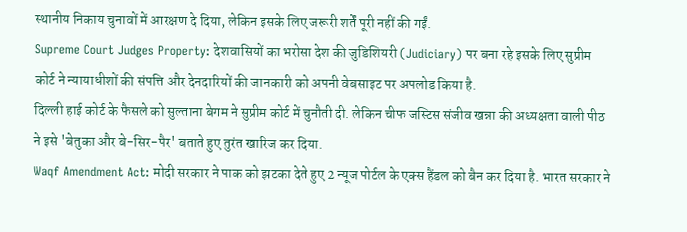स्थानीय निकाय चुनावों में आरक्षण दे दिया, लेकिन इसके लिए जरूरी शर्तें पूरी नहीं की गईं.
Supreme Court Judges Property: देशवासियों का भरोसा देश की जुडिशियरी (Judiciary) पर बना रहे इसके लिए सुप्रीम कोर्ट ने न्यायाधीशों की संपत्ति और देनदारियों की जानकारी को अपनी वेबसाइट पर अपलोड किया है.
दिल्ली हाई कोर्ट के फैसले को सुल्ताना बेगम ने सुप्रीम कोर्ट में चुनौती दी. लेकिन चीफ जस्टिस संजीव खन्ना की अध्यक्षता वाली पीठ ने इसे 'बेतुका और बे-सिर-पैर' बताते हुए तुरंत खारिज कर दिया.
Waqf Amendment Act: मोदी सरकार ने पाक को झटका देते हुए 2 न्यूज पोर्टल के एक्स हैंडल को बैन कर दिया है. भारत सरकार ने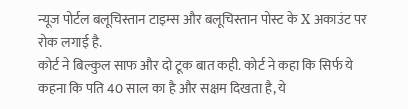न्यूज पोर्टल बलूचिस्तान टाइम्स और बलूचिस्तान पोस्ट के X अकाउंट पर रोक लगाई है.
कोर्ट ने बिल्कुल साफ और दो टूक बात कही. कोर्ट ने कहा कि सिर्फ ये कहना कि पति 40 साल का है और सक्षम दिखता है, ये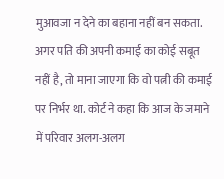मुआवजा न देने का बहाना नहीं बन सकता. अगर पति की अपनी कमाई का कोई सबूत नहीं है, तो माना जाएगा कि वो पत्नी की कमाई पर निर्भर था. कोर्ट ने कहा कि आज के जमाने में परिवार अलग-अलग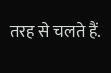तरह से चलते हैं.